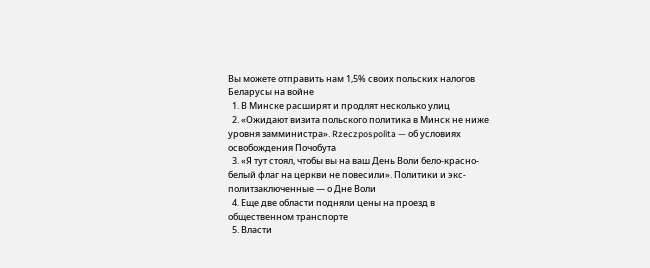Вы можете отправить нам 1,5% своих польских налогов
Беларусы на войне
  1. В Минске расширят и продлят несколько улиц
  2. «Ожидают визита польского политика в Минск не ниже уровня замминистра». Rzeczpospolita — об условиях освобождения Почобута
  3. «Я тут стоял, чтобы вы на ваш День Воли бело-красно-белый флаг на церкви не повесили». Политики и экс-политзаключенные — о Дне Воли
  4. Еще две области подняли цены на проезд в общественном транспорте
  5. Власти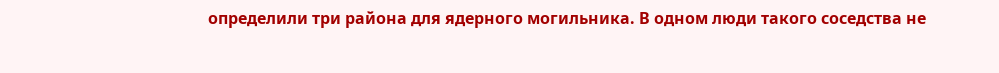определили три района для ядерного могильника. В одном люди такого соседства не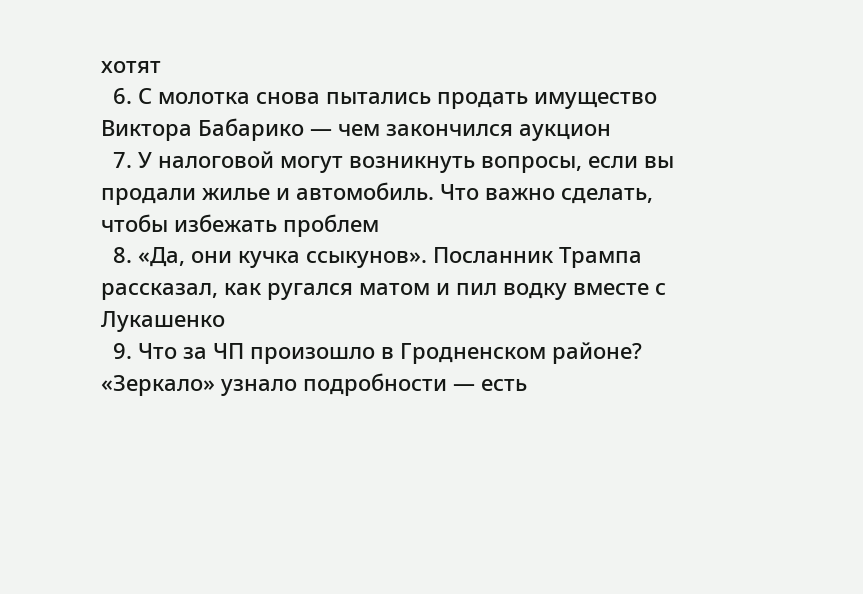хотят
  6. С молотка снова пытались продать имущество Виктора Бабарико — чем закончился аукцион
  7. У налоговой могут возникнуть вопросы, если вы продали жилье и автомобиль. Что важно сделать, чтобы избежать проблем
  8. «Да, они кучка ссыкунов». Посланник Трампа рассказал, как ругался матом и пил водку вместе с Лукашенко
  9. Что за ЧП произошло в Гродненском районе? «Зеркало» узнало подробности — есть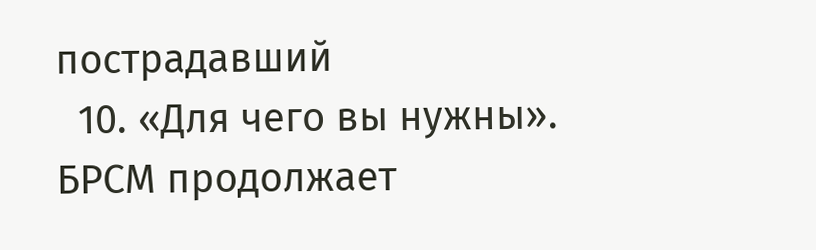пострадавший
  10. «Для чего вы нужны». БРСМ продолжает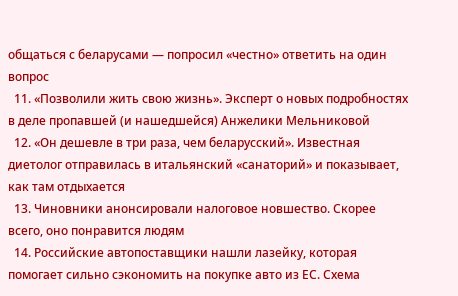общаться с беларусами — попросил «честно» ответить на один вопрос
  11. «Позволили жить свою жизнь». Эксперт о новых подробностях в деле пропавшей (и нашедшейся) Анжелики Мельниковой
  12. «Он дешевле в три раза, чем беларусский». Известная диетолог отправилась в итальянский «санаторий» и показывает, как там отдыхается
  13. Чиновники анонсировали налоговое новшество. Скорее всего, оно понравится людям
  14. Российские автопоставщики нашли лазейку, которая помогает сильно сэкономить на покупке авто из ЕС. Схема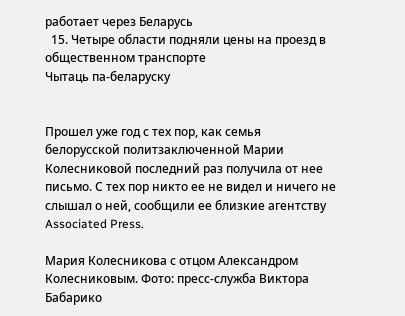работает через Беларусь
  15. Четыре области подняли цены на проезд в общественном транспорте
Чытаць па-беларуску


Прошел уже год с тех пор, как семья белорусской политзаключенной Марии Колесниковой последний раз получила от нее письмо. С тех пор никто ее не видел и ничего не слышал о ней, сообщили ее близкие агентству Associated Press.

Мария Колесникова с отцом Александром Колесниковым. Фото: пресс-служба Виктора Бабарико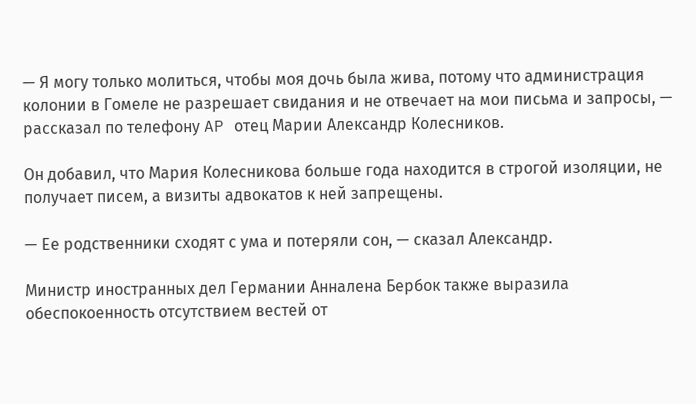— Я могу только молиться, чтобы моя дочь была жива, потому что администрация колонии в Гомеле не разрешает свидания и не отвечает на мои письма и запросы, — рассказал по телефону AP отец Марии Александр Колесников.

Он добавил, что Мария Колесникова больше года находится в строгой изоляции, не получает писем, а визиты адвокатов к ней запрещены.

— Ее родственники сходят с ума и потеряли сон, — сказал Александр.

Министр иностранных дел Германии Анналена Бербок также выразила обеспокоенность отсутствием вестей от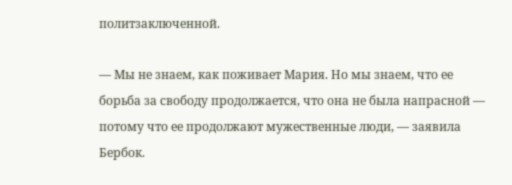политзаключенной.

— Мы не знаем, как поживает Мария. Но мы знаем, что ее борьба за свободу продолжается, что она не была напрасной — потому что ее продолжают мужественные люди, — заявила Бербок.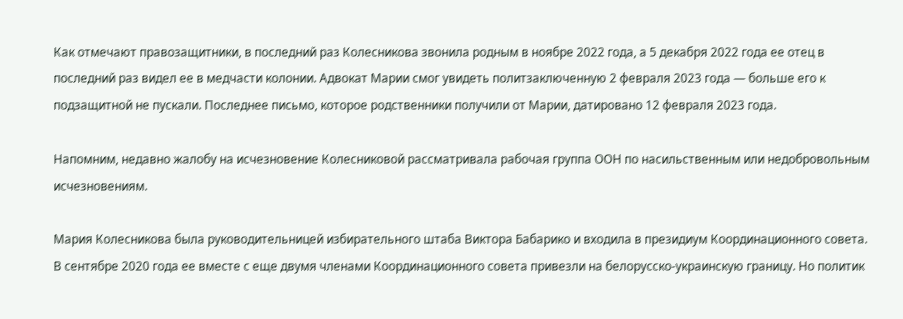Как отмечают правозащитники, в последний раз Колесникова звонила родным в ноябре 2022 года, а 5 декабря 2022 года ее отец в последний раз видел ее в медчасти колонии. Адвокат Марии смог увидеть политзаключенную 2 февраля 2023 года — больше его к подзащитной не пускали. Последнее письмо, которое родственники получили от Марии, датировано 12 февраля 2023 года.

Напомним, недавно жалобу на исчезновение Колесниковой рассматривала рабочая группа ООН по насильственным или недобровольным исчезновениям.

Мария Колесникова была руководительницей избирательного штаба Виктора Бабарико и входила в президиум Координационного совета. В сентябре 2020 года ее вместе с еще двумя членами Координационного совета привезли на белорусско-украинскую границу. Но политик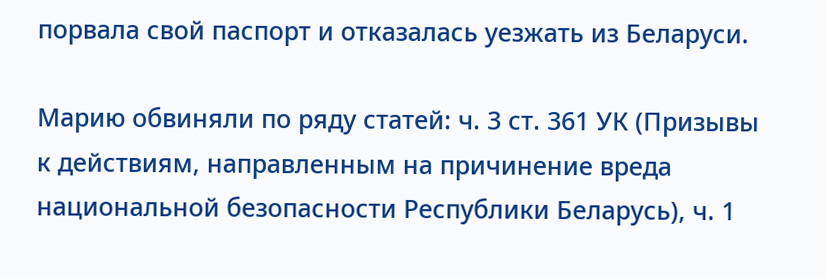порвала свой паспорт и отказалась уезжать из Беларуси.

Марию обвиняли по ряду статей: ч. 3 ст. 361 УК (Призывы к действиям, направленным на причинение вреда национальной безопасности Республики Беларусь), ч. 1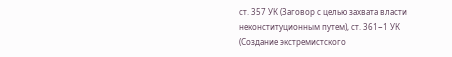ст. 357 УК (Заговор с целью захвата власти неконституционным путем), ст. 361−1 УК (Создание экстремистского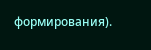формирования).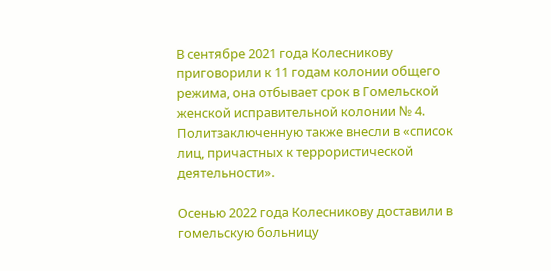В сентябре 2021 года Колесникову приговорили к 11 годам колонии общего режима, она отбывает срок в Гомельской женской исправительной колонии № 4. Политзаключенную также внесли в «список лиц, причастных к террористической деятельности».

Осенью 2022 года Колесникову доставили в гомельскую больницу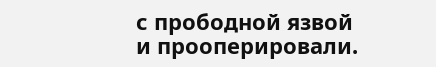с прободной язвой и прооперировали.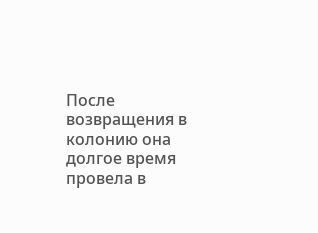После возвращения в колонию она долгое время провела в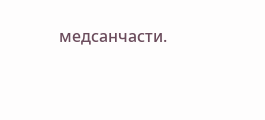медсанчасти.